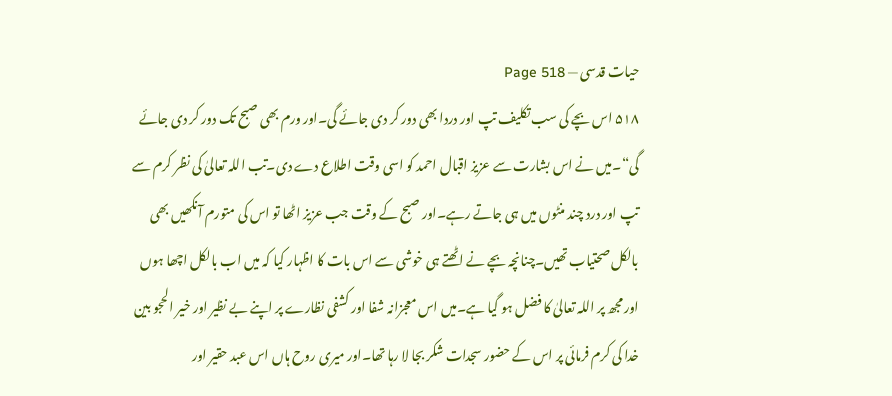حیات قدسی — Page 518
۵۱۸ اس بچے کی سب تکلیف تپ اور دردا بھی دور کر دی جائے گی۔اور ورم بھی صبح تک دور کر دی جائے گی“۔میں نے اس بشارت سے عزیز اقبال احمد کو اسی وقت اطلاع دے دی۔تب اللہ تعالیٰ کی نظر کرم سے تپ اور درد چند منٹوں میں ہی جاتے رہے۔اور صبح کے وقت جب عزیز اٹھا تو اس کی متورم آنکھیں بھی بالکل صحتیاب تھیں۔چنانچہ بچے نے اٹھتے ہی خوشی سے اس بات کا اظہار کیا کہ میں اب بالکل اچھا ہوں اور مجھ پر اللہ تعالیٰ کا فضل ہو گیا ہے۔میں اس معجزانہ شفا اور کشفی نظارے پر اپنے بے نظیر اور خیر الحجو بین خدا کی کرم فرمائی پر اس کے حضور سجدات شکر بجا لا رہا تھا۔اور میری روح ہاں اس عبد حقیر اور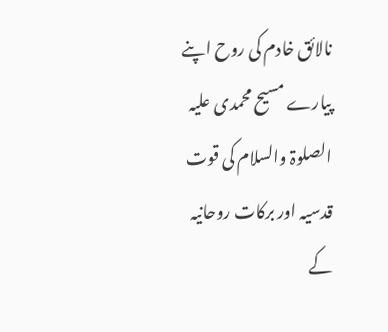نالائق خادم کی روح اپنے پیارے مسیح محمدی علیہ الصلوۃ والسلام کی قوت قدسیہ اور برکات روحانیہ کے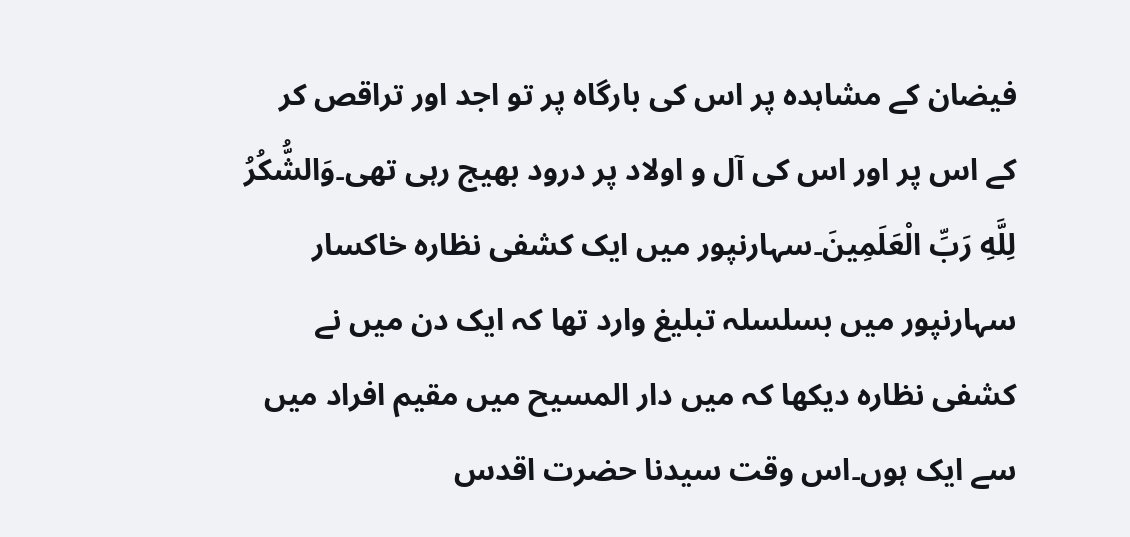فیضان کے مشاہدہ پر اس کی بارگاہ پر تو اجد اور تراقص کر کے اس پر اور اس کی آل و اولاد پر درود بھیج رہی تھی۔وَالشُّكُرُ لِلَّهِ رَبِّ الْعَلَمِينَ۔سہارنپور میں ایک کشفی نظارہ خاکسار سہارنپور میں بسلسلہ تبلیغ وارد تھا کہ ایک دن میں نے کشفی نظارہ دیکھا کہ میں دار المسیح میں مقیم افراد میں سے ایک ہوں۔اس وقت سیدنا حضرت اقدس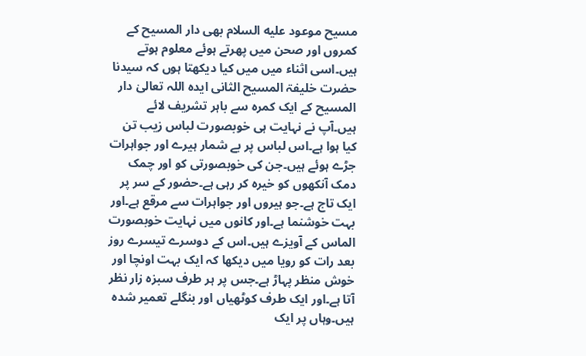مسیح موعود علیه السلام بھی دار المسیح کے کمروں اور صحن میں پھرتے ہوئے معلوم ہوتے ہیں۔اسی اثناء میں میں کیا دیکھتا ہوں کہ سیدنا حضرت خلیفۃ المسیح الثانی ایدہ اللہ تعالیٰ دار المسیح کے ایک کمرہ سے باہر تشریف لائے ہیں۔آپ نے نہایت ہی خوبصورت لباس زیب تن کیا ہوا ہے۔اس لباس پر بے شمار ہیرے اور جواہرات جڑے ہوئے ہیں۔جن کی خوبصورتی کو اور چمک دمک آنکھوں کو خیرہ کر رہی ہے۔حضور کے سر پر ایک تاج ہے۔جو ہیروں اور جواہرات سے مرقع ہے۔اور بہت خوشنما ہے۔اور کانوں میں نہایت خوبصورت الماس کے آویزے ہیں۔اس کے دوسرے تیسرے روز بعد رات کو رویا میں دیکھا کہ ایک بہت اونچا اور خوش منظر پہاڑ ہے۔جس پر ہر طرف سبزہ زار نظر آتا ہے۔اور ایک طرف کوٹھیاں اور بنگلے تعمیر شدہ ہیں۔وہاں پر ایک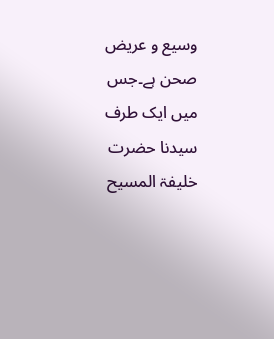وسیع و عریض صحن ہے۔جس میں ایک طرف سیدنا حضرت خلیفۃ المسیح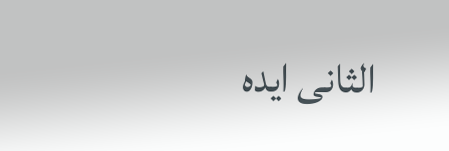الثانی ایدہ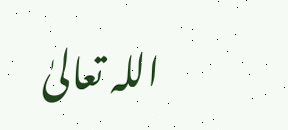اللہ تعالیٰ